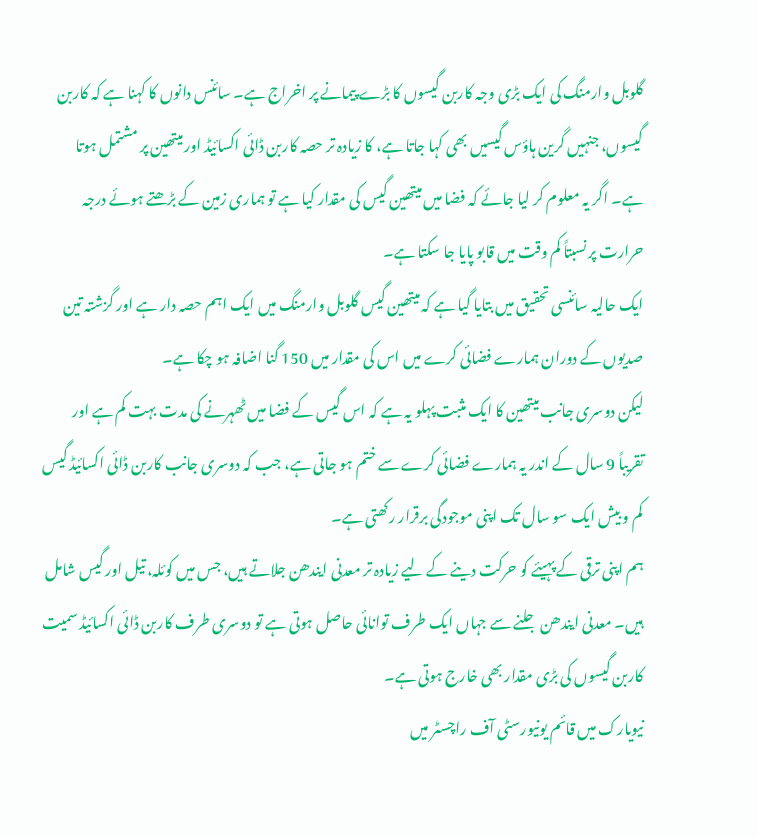گلوبل وارمنگ کی ایک بڑی وجہ کاربن گیسوں کا بڑے پیمانے پر اخراج ہے۔ سائنس دانوں کا کہنا ہے کہ کاربن گیسوں، جنہیں گرین ہاؤس گیسیں بھی کہا جاتا ہے، کا زیادہ تر حصہ کاربن ڈائی اکسائیڈ اور میتھین پر مشتمل ہوتا ہے۔ اگر یہ معلوم کر لیا جائے کہ فضا میں میتھین گیس کی مقدار کیا ہے تو ہماری زمین کے بڑھتے ہوئے درجہ حرارت پر نسبتاً کم وقت میں قابو پایا جا سکتا ہے۔
ایک حالیہ سائنسی تحقیق میں بتایا گیا ہے کہ میتھین گیس گلوبل وارمنگ میں ایک اہم حصہ دار ہے اور گزشتہ تین صدیوں کے دوران ہمارے فضائی کرے میں اس کی مقدار میں 150 گنا اضافہ ہو چکا ہے۔
لیکن دوسری جانب میتھین کا ایک مثبت پہلو یہ ہے کہ اس گیس کے فضا میں ٹھہرنے کی مدت بہت کم ہے اور تقریباً 9 سال کے اندر یہ ہمارے فضائی کرے سے ختم ہو جاتی ہے، جب کہ دوسری جانب کاربن ڈائی اکسائیڈ گیس کم و بیش ایک سو سال تک اپنی موجودگی برقرار رکھتی ہے۔
ہم اپنی ترقی کے پہیئے کو حرکت دینے کے لیے زیادہ تر معدنی ایندھن جلاتے ہیں، جس میں کوئلہ، تیل اور گیس شامل ہیں۔ معدنی ایندھن جلنے سے جہاں ایک طرف توانائی حاصل ہوتی ہے تو دوسری طرف کاربن ڈائی اکسائیڈ سمیت کاربن گیسوں کی بڑی مقدار بھی خارج ہوتی ہے۔
نیویارک میں قائم یونیورسٹی آف راچسٹر میں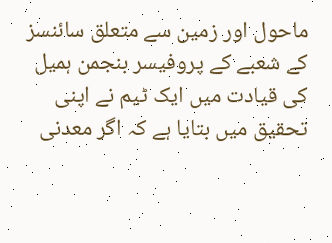ماحول اور زمین سے متعلق سائنسز کے شعبے کے پروفیسر بنجمن ہمیل کی قیادت میں ایک ٹیم نے اپنی تحقیق میں بتایا ہے کہ اگر معدنی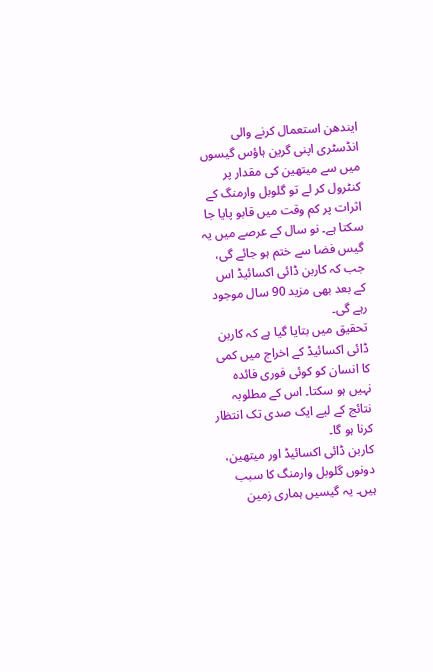ایندھن استعمال کرنے والی انڈسٹری اپنی گرین ہاؤس گیسوں میں سے میتھین کی مقدار پر کنٹرول کر لے تو گلوبل وارمنگ کے اثرات پر کم وقت میں قابو پایا جا سکتا ہے۔ نو سال کے عرصے میں یہ گیس فضا سے ختم ہو جائے گی، جب کہ کاربن ڈائی اکسائیڈ اس کے بعد بھی مزید 90 سال موجود رہے گی۔
تحقیق میں بتایا گیا ہے کہ کاربن ڈائی اکسائیڈ کے اخراج میں کمی کا انسان کو کوئی فوری فائدہ نہیں ہو سکتا۔ اس کے مطلوبہ نتائج کے لیے ایک صدی تک انتظار کرنا ہو گا۔
کاربن ڈائی اکسائیڈ اور میتھین، دونوں گلوبل وارمنگ کا سبب ہیں۔ یہ گیسیں ہماری زمین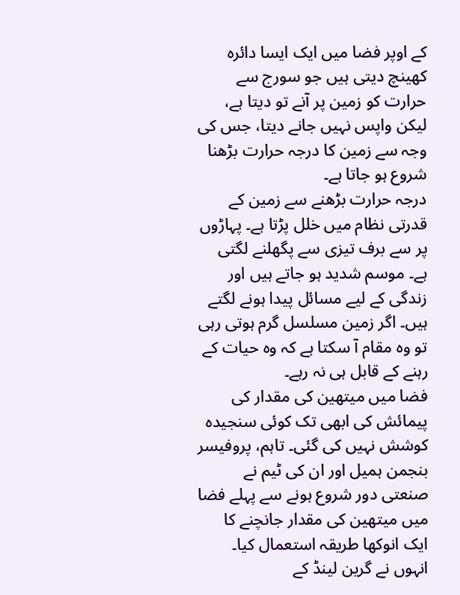کے اوپر فضا میں ایک ایسا دائرہ کھینچ دیتی ہیں جو سورج سے حرارت کو زمین پر آنے تو دیتا ہے، لیکن واپس نہیں جانے دیتا، جس کی وجہ سے زمین کا درجہ حرارت بڑھنا شروع ہو جاتا ہے۔
درجہ حرارت بڑھنے سے زمین کے قدرتی نظام میں خلل پڑتا ہے۔ پہاڑوں پر سے برف تیزی سے پگھلنے لگتی ہے۔ موسم شديد ہو جاتے ہیں اور زندگی کے لیے مسائل پیدا ہونے لگتے ہیں۔ اگر زمین مسلسل گرم ہوتی رہی تو وہ مقام آ سکتا ہے کہ وہ حیات کے رہنے کے قابل ہی نہ رہے۔
فضا میں میتھین کی مقدار کی پیمائش کی ابھی تک کوئی سنجیدہ کوشش نہیں کی گئی۔ تاہم، پروفیسر بنجمن ہمیل اور ان کی ٹیم نے صنعتی دور شروع ہونے سے پہلے فضا میں میتھین کی مقدار جانچنے کا ایک انوکھا طریقہ استعمال کیا۔ انہوں نے گرین لینڈ کے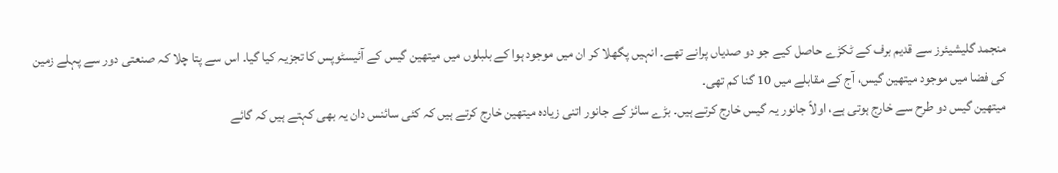منجمد گلیشیئرز سے قدیم برف کے ٹکڑے حاصل کیے جو دو صدیاں پرانے تھے۔ انہیں پگھلا کر ان میں موجود ہوا کے بلبلوں میں میتھین گیس کے آئیسٹوپس کا تجزیہ کیا گیا۔ اس سے پتا چلا کہ صنعتی دور سے پہلے زمین کی فضا میں موجود میتھین گیس، آج کے مقابلے میں 10 گنا کم تھی۔
میتھین گیس دو طرح سے خارج ہوتی ہے، اولاً جانور یہ گیس خارج کرتے ہیں۔ بڑے سائز کے جانور اتنی زیادہ میتھین خارج کرتے ہیں کہ کئی سائنس دان یہ بھی کہتے ہیں کہ گائے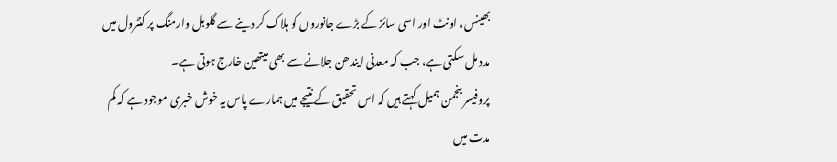بھینس، اونٹ اور اسی سائز کے بڑے جانوروں کو ہلاک کر دینے سے گلوبل وارمنگ پر کنٹرول میں مدد مل سکتی ہے، جب کہ معدنی ایندھن جلانے سے بھی میتھین خارج ہوتی ہے۔
پروفیسر بنجمن ہمیل کہتے ہیں کہ اس تحقیق کے نتیجے میں ہمارے پاس یہ خوش خبری موجود ہے کہ کم مدت میں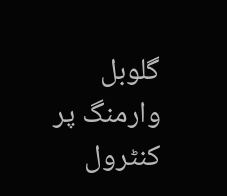گلوبل وارمنگ پر کنٹرول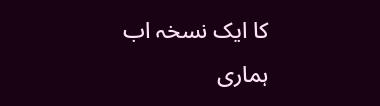کا ایک نسخہ اب ہماری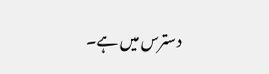دسترس میں ہے۔